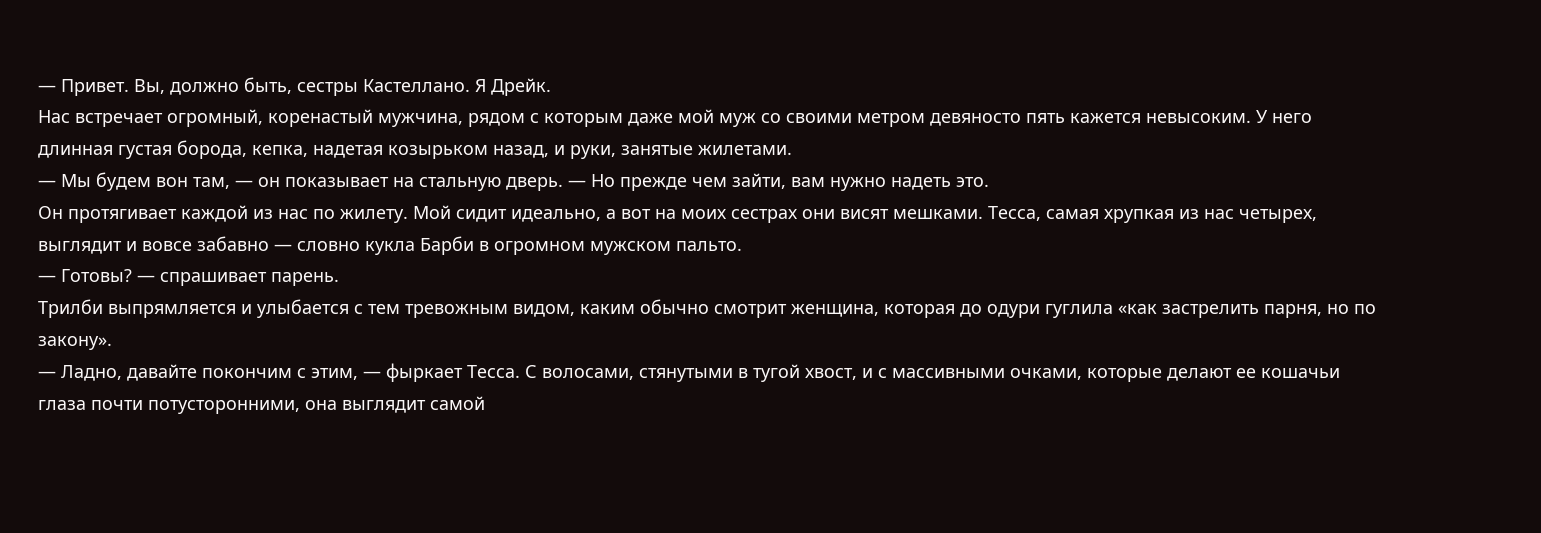— Привет. Вы, должно быть, сестры Кастеллано. Я Дрейк.
Нас встречает огромный, коренастый мужчина, рядом с которым даже мой муж со своими метром девяносто пять кажется невысоким. У него длинная густая борода, кепка, надетая козырьком назад, и руки, занятые жилетами.
— Мы будем вон там, — он показывает на стальную дверь. — Но прежде чем зайти, вам нужно надеть это.
Он протягивает каждой из нас по жилету. Мой сидит идеально, а вот на моих сестрах они висят мешками. Тесса, самая хрупкая из нас четырех, выглядит и вовсе забавно — словно кукла Барби в огромном мужском пальто.
— Готовы? — спрашивает парень.
Трилби выпрямляется и улыбается с тем тревожным видом, каким обычно смотрит женщина, которая до одури гуглила «как застрелить парня, но по закону».
— Ладно, давайте покончим с этим, — фыркает Тесса. С волосами, стянутыми в тугой хвост, и с массивными очками, которые делают ее кошачьи глаза почти потусторонними, она выглядит самой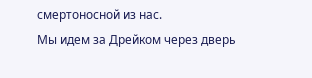смертоносной из нас.
Мы идем за Дрейком через дверь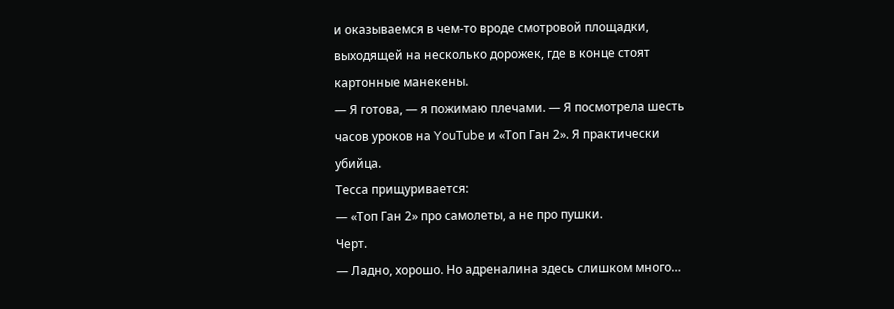и оказываемся в чем-то вроде смотровой площадки, выходящей на несколько дорожек, где в конце стоят картонные манекены.
— Я готова, — я пожимаю плечами. — Я посмотрела шесть часов уроков на YouTube и «Топ Ган 2». Я практически убийца.
Тесса прищуривается:
— «Топ Ган 2» про самолеты, а не про пушки.
Черт.
— Ладно, хорошо. Но адреналина здесь слишком много…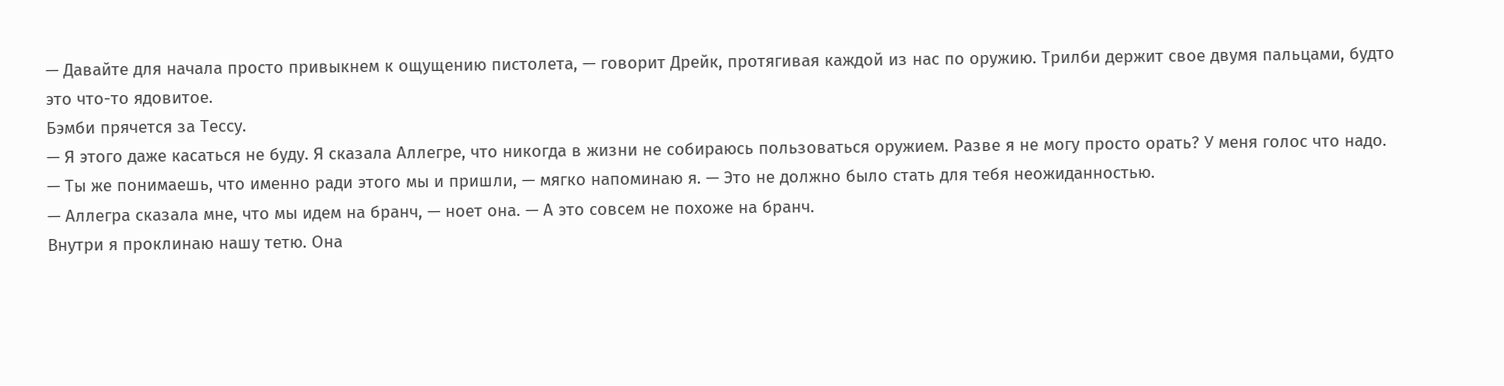— Давайте для начала просто привыкнем к ощущению пистолета, — говорит Дрейк, протягивая каждой из нас по оружию. Трилби держит свое двумя пальцами, будто это что-то ядовитое.
Бэмби прячется за Тессу.
— Я этого даже касаться не буду. Я сказала Аллегре, что никогда в жизни не собираюсь пользоваться оружием. Разве я не могу просто орать? У меня голос что надо.
— Ты же понимаешь, что именно ради этого мы и пришли, — мягко напоминаю я. — Это не должно было стать для тебя неожиданностью.
— Аллегра сказала мне, что мы идем на бранч, — ноет она. — А это совсем не похоже на бранч.
Внутри я проклинаю нашу тетю. Она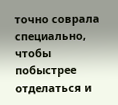точно соврала специально, чтобы побыстрее отделаться и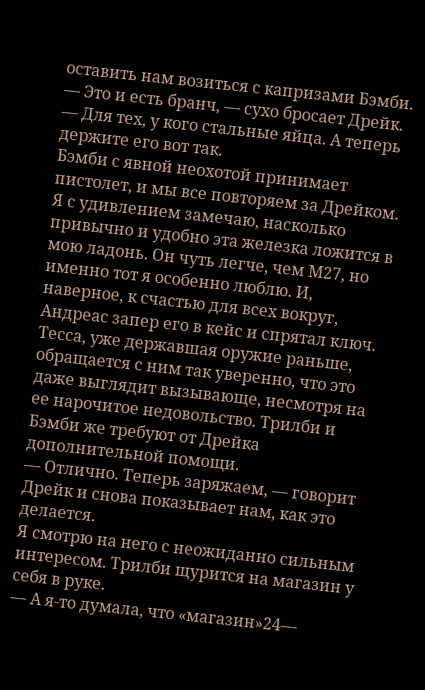оставить нам возиться с капризами Бэмби.
— Это и есть бранч, — сухо бросает Дрейк. — Для тех, у кого стальные яйца. А теперь держите его вот так.
Бэмби с явной неохотой принимает пистолет, и мы все повторяем за Дрейком. Я с удивлением замечаю, насколько привычно и удобно эта железка ложится в мою ладонь. Он чуть легче, чем М27, но именно тот я особенно люблю. И, наверное, к счастью для всех вокруг, Андреас запер его в кейс и спрятал ключ.
Тесса, уже державшая оружие раньше, обращается с ним так уверенно, что это даже выглядит вызывающе, несмотря на ее нарочитое недовольство. Трилби и Бэмби же требуют от Дрейка дополнительной помощи.
— Отлично. Теперь заряжаем, — говорит Дрейк и снова показывает нам, как это делается.
Я смотрю на него с неожиданно сильным интересом. Трилби щурится на магазин у себя в руке.
— А я-то думала, что «магазин»24—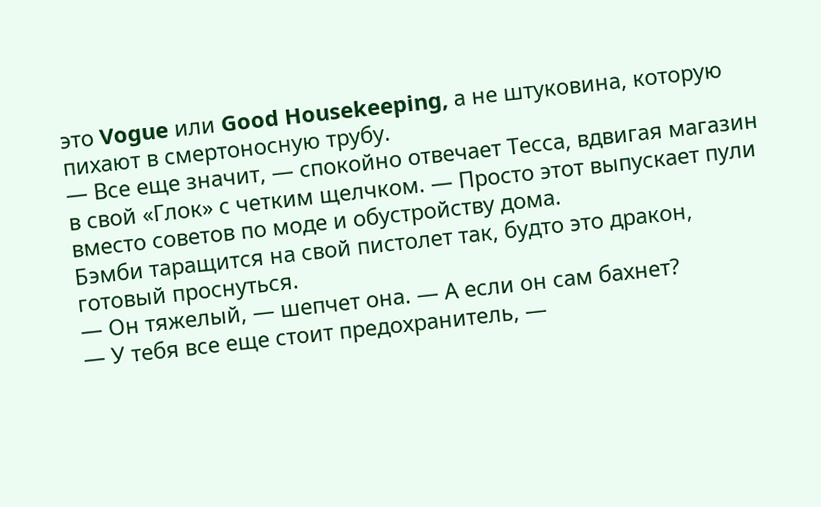это Vogue или Good Housekeeping, а не штуковина, которую пихают в смертоносную трубу.
— Все еще значит, — спокойно отвечает Тесса, вдвигая магазин в свой «Глок» с четким щелчком. — Просто этот выпускает пули вместо советов по моде и обустройству дома.
Бэмби таращится на свой пистолет так, будто это дракон, готовый проснуться.
— Он тяжелый, — шепчет она. — А если он сам бахнет?
— У тебя все еще стоит предохранитель, —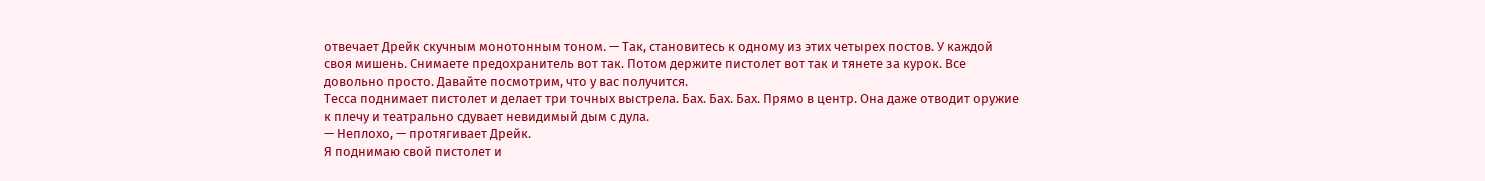отвечает Дрейк скучным монотонным тоном. — Так, становитесь к одному из этих четырех постов. У каждой своя мишень. Снимаете предохранитель вот так. Потом держите пистолет вот так и тянете за курок. Все довольно просто. Давайте посмотрим, что у вас получится.
Тесса поднимает пистолет и делает три точных выстрела. Бах. Бах. Бах. Прямо в центр. Она даже отводит оружие к плечу и театрально сдувает невидимый дым с дула.
— Неплохо, — протягивает Дрейк.
Я поднимаю свой пистолет и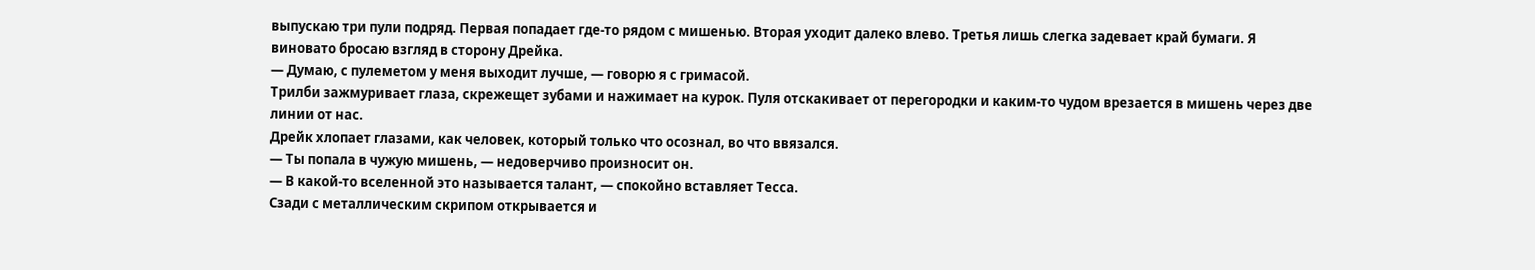выпускаю три пули подряд. Первая попадает где-то рядом с мишенью. Вторая уходит далеко влево. Третья лишь слегка задевает край бумаги. Я виновато бросаю взгляд в сторону Дрейка.
— Думаю, с пулеметом у меня выходит лучше, — говорю я с гримасой.
Трилби зажмуривает глаза, скрежещет зубами и нажимает на курок. Пуля отскакивает от перегородки и каким-то чудом врезается в мишень через две линии от нас.
Дрейк хлопает глазами, как человек, который только что осознал, во что ввязался.
— Ты попала в чужую мишень, — недоверчиво произносит он.
— В какой-то вселенной это называется талант, — спокойно вставляет Тесса.
Сзади с металлическим скрипом открывается и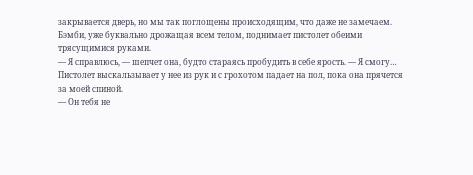закрывается дверь, но мы так поглощены происходящим, что даже не замечаем.
Бэмби, уже буквально дрожащая всем телом, поднимает пистолет обеими трясущимися руками.
— Я справлюсь, — шепчет она, будто стараясь пробудить в себе ярость. — Я смогу…
Пистолет выскальзывает у нее из рук и с грохотом падает на пол, пока она прячется за моей спиной.
— Он тебя не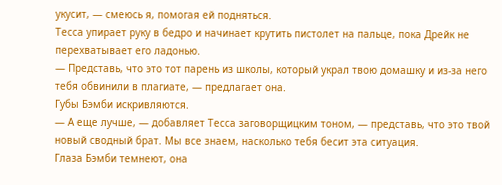укусит, — смеюсь я, помогая ей подняться.
Тесса упирает руку в бедро и начинает крутить пистолет на пальце, пока Дрейк не перехватывает его ладонью.
— Представь, что это тот парень из школы, который украл твою домашку и из-за него тебя обвинили в плагиате, — предлагает она.
Губы Бэмби искривляются.
— А еще лучше, — добавляет Тесса заговорщицким тоном, — представь, что это твой новый сводный брат. Мы все знаем, насколько тебя бесит эта ситуация.
Глаза Бэмби темнеют, она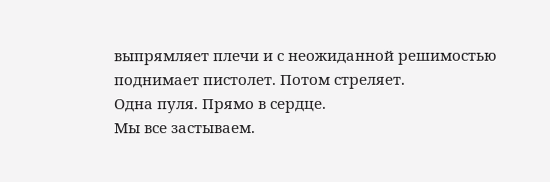выпрямляет плечи и с неожиданной решимостью поднимает пистолет. Потом стреляет.
Одна пуля. Прямо в сердце.
Мы все застываем.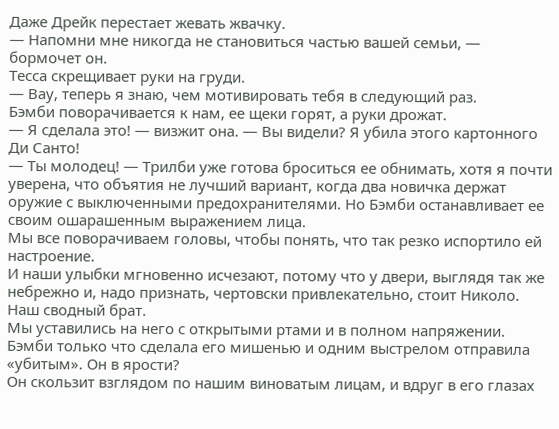Даже Дрейк перестает жевать жвачку.
— Напомни мне никогда не становиться частью вашей семьи, — бормочет он.
Тесса скрещивает руки на груди.
— Вау, теперь я знаю, чем мотивировать тебя в следующий раз.
Бэмби поворачивается к нам, ее щеки горят, а руки дрожат.
— Я сделала это! — визжит она. — Вы видели? Я убила этого картонного Ди Санто!
— Ты молодец! — Трилби уже готова броситься ее обнимать, хотя я почти уверена, что объятия не лучший вариант, когда два новичка держат оружие с выключенными предохранителями. Но Бэмби останавливает ее своим ошарашенным выражением лица.
Мы все поворачиваем головы, чтобы понять, что так резко испортило ей настроение.
И наши улыбки мгновенно исчезают, потому что у двери, выглядя так же небрежно и, надо признать, чертовски привлекательно, стоит Николо. Наш сводный брат.
Мы уставились на него с открытыми ртами и в полном напряжении. Бэмби только что сделала его мишенью и одним выстрелом отправила «убитым». Он в ярости?
Он скользит взглядом по нашим виноватым лицам, и вдруг в его глазах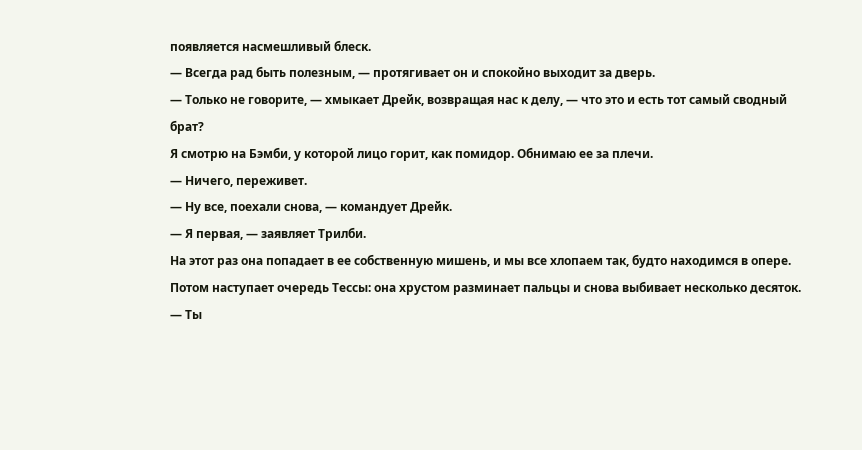появляется насмешливый блеск.
— Всегда рад быть полезным, — протягивает он и спокойно выходит за дверь.
— Только не говорите, — хмыкает Дрейк, возвращая нас к делу, — что это и есть тот самый сводный брат?
Я смотрю на Бэмби, у которой лицо горит, как помидор. Обнимаю ее за плечи.
— Ничего, переживет.
— Ну все, поехали снова, — командует Дрейк.
— Я первая, — заявляет Трилби.
На этот раз она попадает в ее собственную мишень, и мы все хлопаем так, будто находимся в опере. Потом наступает очередь Тессы: она хрустом разминает пальцы и снова выбивает несколько десяток.
— Ты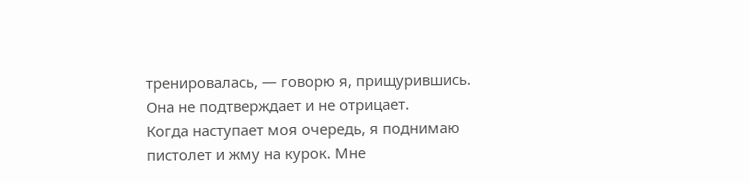тренировалась, — говорю я, прищурившись.
Она не подтверждает и не отрицает.
Когда наступает моя очередь, я поднимаю пистолет и жму на курок. Мне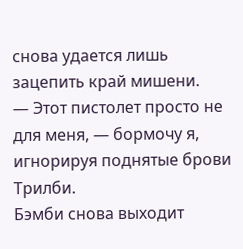снова удается лишь зацепить край мишени.
— Этот пистолет просто не для меня, — бормочу я, игнорируя поднятые брови Трилби.
Бэмби снова выходит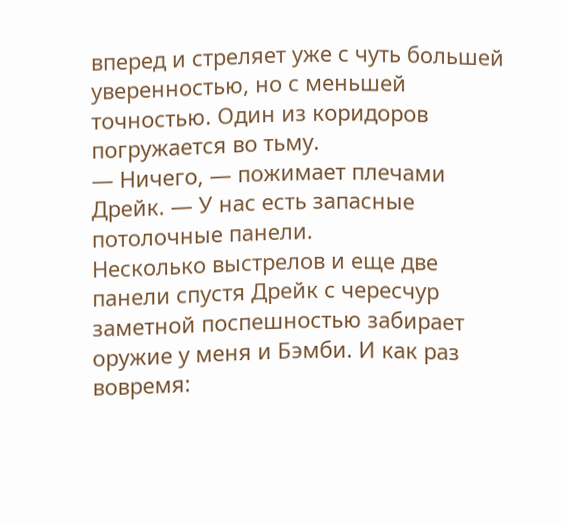вперед и стреляет уже с чуть большей уверенностью, но с меньшей точностью. Один из коридоров погружается во тьму.
— Ничего, — пожимает плечами Дрейк. — У нас есть запасные потолочные панели.
Несколько выстрелов и еще две панели спустя Дрейк с чересчур заметной поспешностью забирает оружие у меня и Бэмби. И как раз вовремя: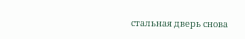стальная дверь снова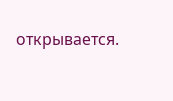открывается.